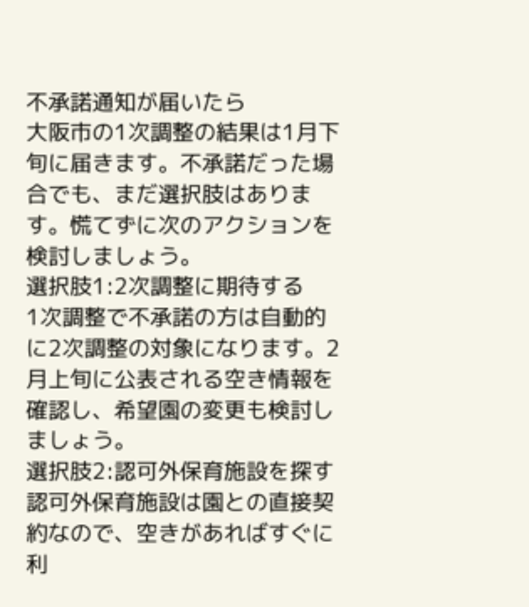不承諾通知が届いたら
大阪市の1次調整の結果は1月下旬に届きます。不承諾だった場合でも、まだ選択肢はあります。慌てずに次のアクションを検討しましょう。
選択肢1:2次調整に期待する
1次調整で不承諾の方は自動的に2次調整の対象になります。2月上旬に公表される空き情報を確認し、希望園の変更も検討しましょう。
選択肢2:認可外保育施設を探す
認可外保育施設は園との直接契約なので、空きがあればすぐに利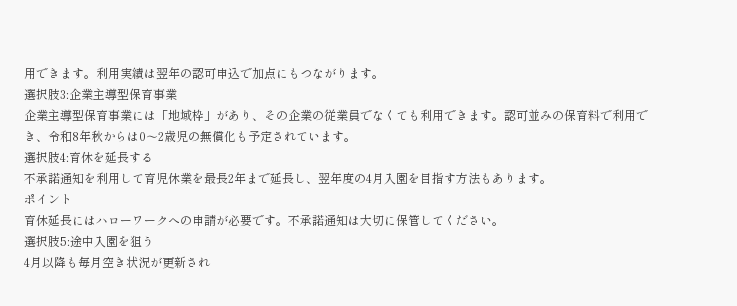用できます。利用実績は翌年の認可申込で加点にもつながります。
選択肢3:企業主導型保育事業
企業主導型保育事業には「地域枠」があり、その企業の従業員でなくても利用できます。認可並みの保育料で利用でき、令和8年秋からは0〜2歳児の無償化も予定されています。
選択肢4:育休を延長する
不承諾通知を利用して育児休業を最長2年まで延長し、翌年度の4月入園を目指す方法もあります。
ポイント
育休延長にはハローワークへの申請が必要です。不承諾通知は大切に保管してください。
選択肢5:途中入園を狙う
4月以降も毎月空き状況が更新され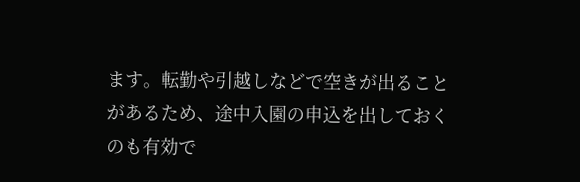ます。転勤や引越しなどで空きが出ることがあるため、途中入園の申込を出しておくのも有効で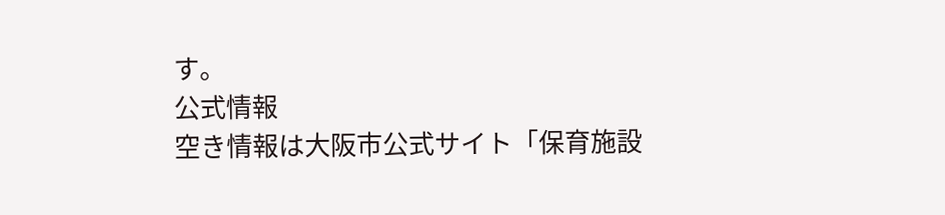す。
公式情報
空き情報は大阪市公式サイト「保育施設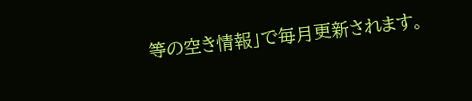等の空き情報」で毎月更新されます。